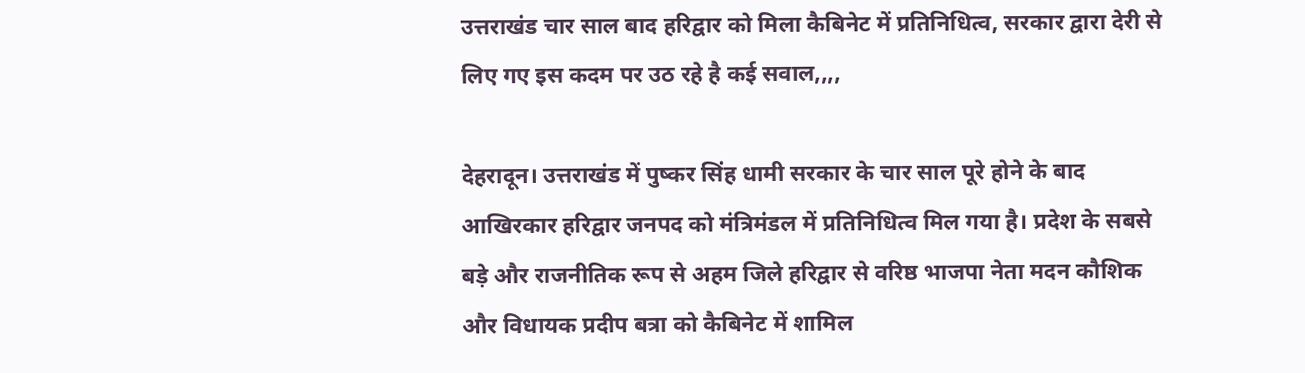उत्तराखंड चार साल बाद हरिद्वार को मिला कैबिनेट में प्रतिनिधित्व, सरकार द्वारा देरी से लिए गए इस कदम पर उठ रहे है कई सवाल,,,,

देहरादून। उत्तराखंड में पुष्कर सिंह धामी सरकार के चार साल पूरे होने के बाद आखिरकार हरिद्वार जनपद को मंत्रिमंडल में प्रतिनिधित्व मिल गया है। प्रदेश के सबसे बड़े और राजनीतिक रूप से अहम जिले हरिद्वार से वरिष्ठ भाजपा नेता मदन कौशिक और विधायक प्रदीप बत्रा को कैबिनेट में शामिल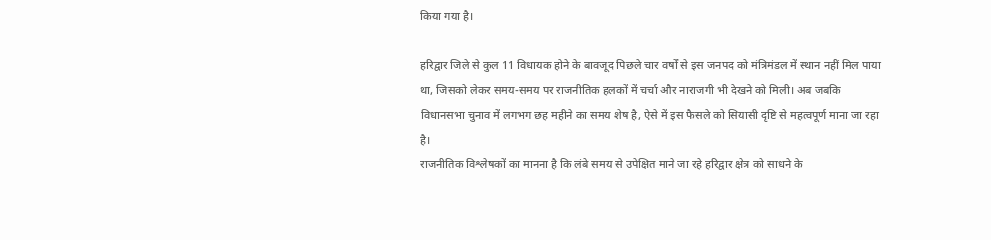किया गया है।

हरिद्वार जिले से कुल 11 विधायक होने के बावजूद पिछले चार वर्षों से इस जनपद को मंत्रिमंडल में स्थान नहीं मिल पाया था, जिसको लेकर समय-समय पर राजनीतिक हलकों में चर्चा और नाराजगी भी देखने को मिली। अब जबकि विधानसभा चुनाव में लगभग छह महीने का समय शेष है, ऐसे में इस फैसले को सियासी दृष्टि से महत्वपूर्ण माना जा रहा है।
राजनीतिक विश्लेषकों का मानना है कि लंबे समय से उपेक्षित माने जा रहे हरिद्वार क्षेत्र को साधने के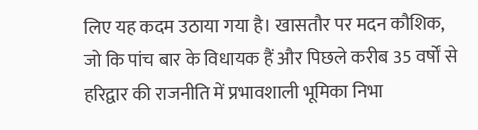लिए यह कदम उठाया गया है। खासतौर पर मदन कौशिक, जो कि पांच बार के विधायक हैं और पिछले करीब 35 वर्षों से हरिद्वार की राजनीति में प्रभावशाली भूमिका निभा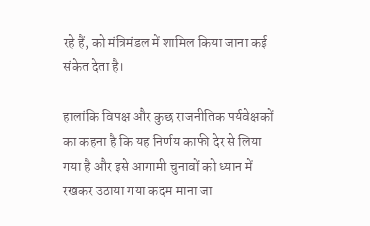रहे हैं, को मंत्रिमंडल में शामिल किया जाना कई संकेत देता है।

हालांकि विपक्ष और कुछ राजनीतिक पर्यवेक्षकों का कहना है कि यह निर्णय काफी देर से लिया गया है और इसे आगामी चुनावों को ध्यान में रखकर उठाया गया कदम माना जा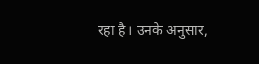रहा है। उनके अनुसार,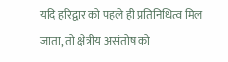यदि हरिद्वार को पहले ही प्रतिनिधित्व मिल जाता, तो क्षेत्रीय असंतोष को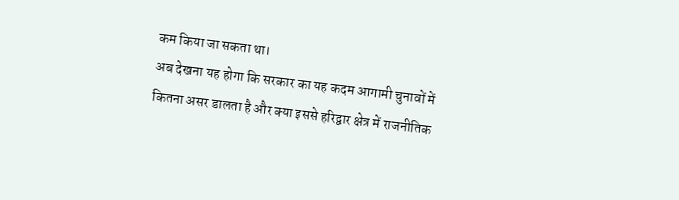कम किया जा सकता था।
अब देखना यह होगा कि सरकार का यह कदम आगामी चुनावों में कितना असर डालता है और क्या इससे हरिद्वार क्षेत्र में राजनीतिक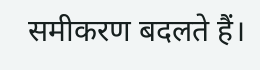समीकरण बदलते हैं।